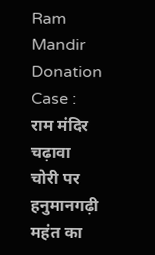Ram Mandir Donation Case : राम मंदिर चढ़ावा चोरी पर हनुमानगढ़ी महंत का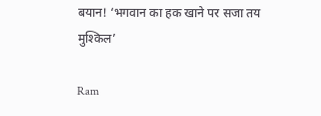बयान! ‘भगवान का हक खाने पर सजा तय मुश्किल’

Ram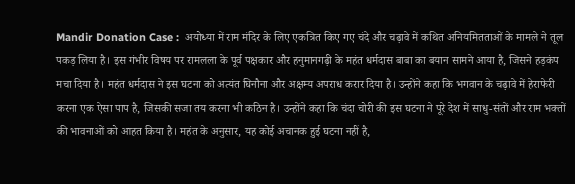Mandir Donation Case :  अयोध्या में राम मंदिर के लिए एकत्रित किए गए चंदे और चढ़ावे में कथित अनियमितताओं के मामले ने तूल पकड़ लिया है। इस गंभीर विषय पर रामलला के पूर्व पक्षकार और हनुमानगढ़ी के महंत धर्मदास बाबा का बयान सामने आया है, जिसने हड़कंप मचा दिया है। महंत धर्मदास ने इस घटना को अत्यंत घिनौना और अक्षम्य अपराध करार दिया है। उन्होंने कहा कि भगवान के चढ़ावे में हेराफेरी करना एक ऐसा पाप है, जिसकी सजा तय करना भी कठिन है। उन्होंने कहा कि चंदा चोरी की इस घटना ने पूरे देश में साधु-संतों और राम भक्तों की भावनाओं को आहत किया है। महंत के अनुसार, यह कोई अचानक हुई घटना नहीं है,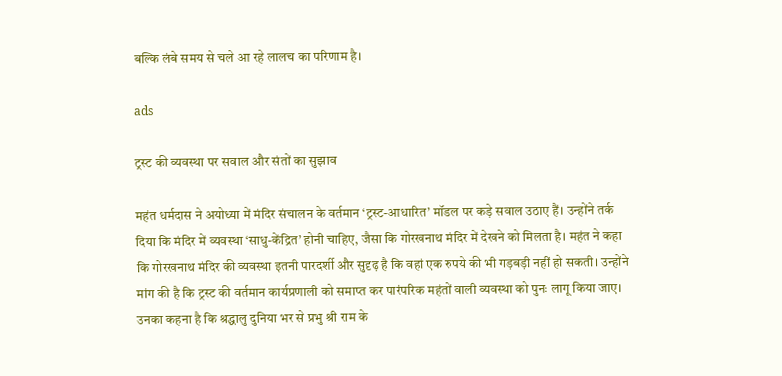बल्कि लंबे समय से चले आ रहे लालच का परिणाम है।

ads

ट्रस्ट की व्यवस्था पर सवाल और संतों का सुझाव

महंत धर्मदास ने अयोध्या में मंदिर संचालन के वर्तमान ‘ट्रस्ट-आधारित’ मॉडल पर कड़े सवाल उठाए हैं। उन्होंने तर्क दिया कि मंदिर में व्यवस्था ‘साधु-केंद्रित’ होनी चाहिए, जैसा कि गोरखनाथ मंदिर में देखने को मिलता है। महंत ने कहा कि गोरखनाथ मंदिर की व्यवस्था इतनी पारदर्शी और सुदृढ़ है कि वहां एक रुपये की भी गड़बड़ी नहीं हो सकती। उन्होंने मांग की है कि ट्रस्ट की वर्तमान कार्यप्रणाली को समाप्त कर पारंपरिक महंतों वाली व्यवस्था को पुनः लागू किया जाए। उनका कहना है कि श्रद्धालु दुनिया भर से प्रभु श्री राम के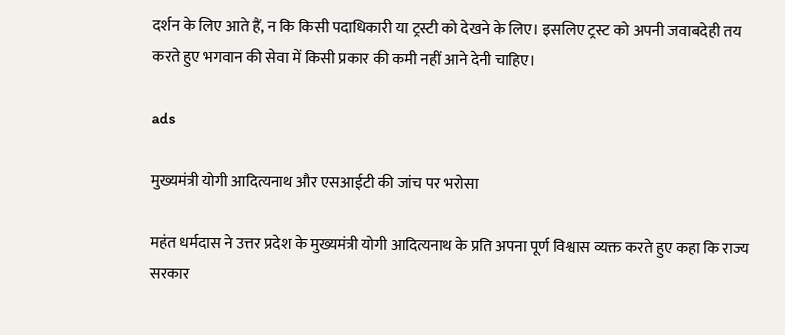दर्शन के लिए आते हैं, न कि किसी पदाधिकारी या ट्रस्टी को देखने के लिए। इसलिए ट्रस्ट को अपनी जवाबदेही तय करते हुए भगवान की सेवा में किसी प्रकार की कमी नहीं आने देनी चाहिए।

ads

मुख्यमंत्री योगी आदित्यनाथ और एसआईटी की जांच पर भरोसा

महंत धर्मदास ने उत्तर प्रदेश के मुख्यमंत्री योगी आदित्यनाथ के प्रति अपना पूर्ण विश्वास व्यक्त करते हुए कहा कि राज्य सरकार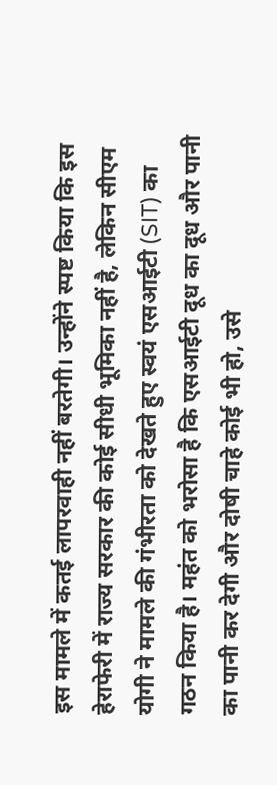इस मामले में कतई लापरवाही नहीं बरतेगी। उन्होंने स्पष्ट किया कि इस हेराफेरी में राज्य सरकार की कोई सीधी भूमिका नहीं है, लेकिन सीएम योगी ने मामले की गंभीरता को देखते हुए स्वयं एसआईटी (SIT) का गठन किया है। महंत को भरोसा है कि एसआईटी दूध का दूध और पानी का पानी कर देगी और दोषी चाहे कोई भी हो, उसे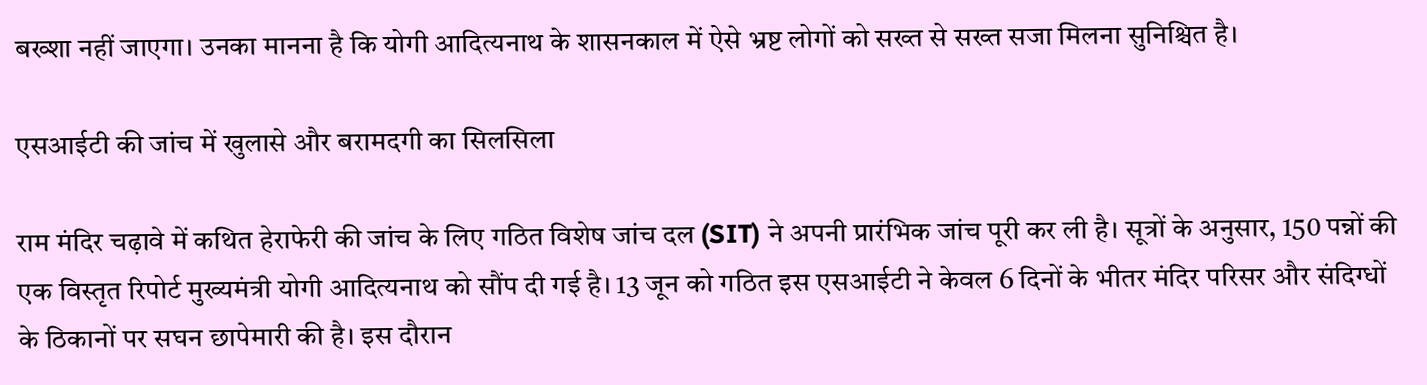बख्शा नहीं जाएगा। उनका मानना है कि योगी आदित्यनाथ के शासनकाल में ऐसे भ्रष्ट लोगों को सख्त से सख्त सजा मिलना सुनिश्चित है।

एसआईटी की जांच में खुलासे और बरामदगी का सिलसिला

राम मंदिर चढ़ावे में कथित हेराफेरी की जांच के लिए गठित विशेष जांच दल (SIT) ने अपनी प्रारंभिक जांच पूरी कर ली है। सूत्रों के अनुसार, 150 पन्नों की एक विस्तृत रिपोर्ट मुख्यमंत्री योगी आदित्यनाथ को सौंप दी गई है। 13 जून को गठित इस एसआईटी ने केवल 6 दिनों के भीतर मंदिर परिसर और संदिग्धों के ठिकानों पर सघन छापेमारी की है। इस दौरान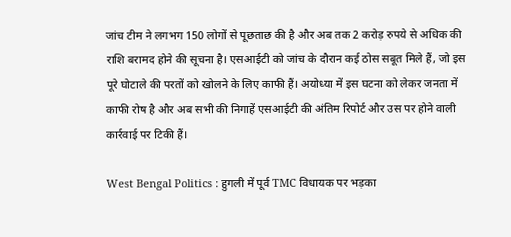जांच टीम ने लगभग 150 लोगों से पूछताछ की है और अब तक 2 करोड़ रुपये से अधिक की राशि बरामद होने की सूचना है। एसआईटी को जांच के दौरान कई ठोस सबूत मिले हैं, जो इस पूरे घोटाले की परतों को खोलने के लिए काफी हैं। अयोध्या में इस घटना को लेकर जनता में काफी रोष है और अब सभी की निगाहें एसआईटी की अंतिम रिपोर्ट और उस पर होने वाली कार्रवाई पर टिकी हैं।

West Bengal Politics : हुगली में पूर्व TMC विधायक पर भड़का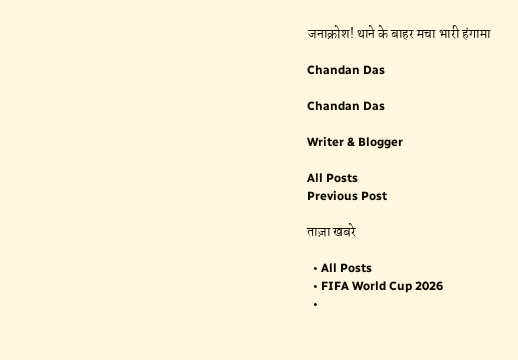जनाक्रोश! थाने के बाहर मचा भारी हंगामा

Chandan Das

Chandan Das

Writer & Blogger

All Posts
Previous Post

ताज़ा खबरे

  • All Posts
  • FIFA World Cup 2026
  •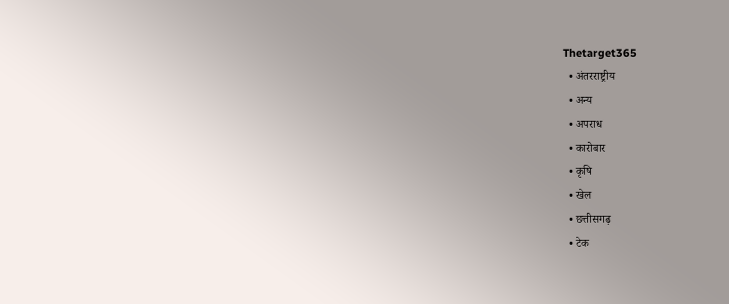Thetarget365
  • अंतरराष्ट्रीय
  • अन्य
  • अपराध
  • कारोबार
  • कृषि
  • खेल
  • छत्तीसगढ़
  • टेक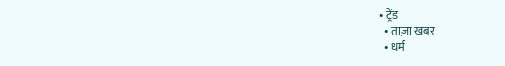• ट्रेंड
  • ताज़ा खबर
  • धर्म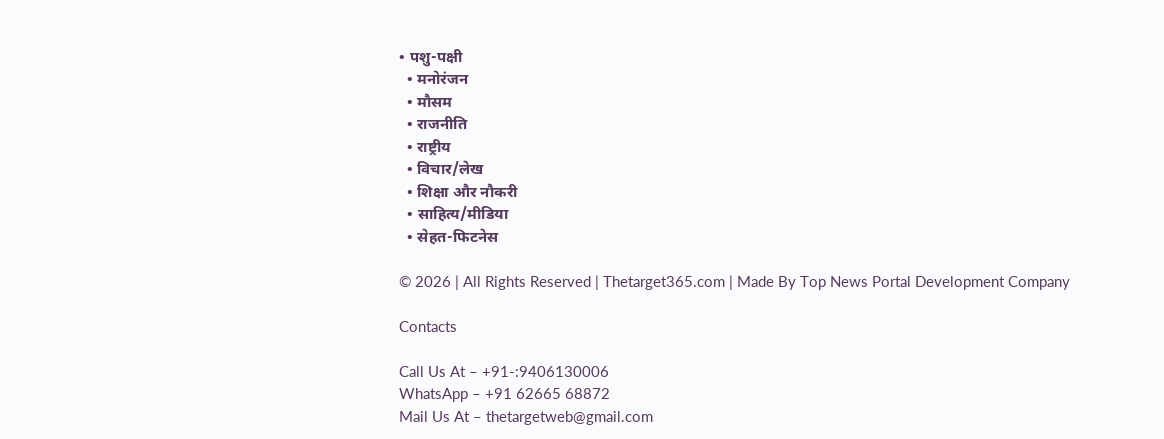• पशु-पक्षी
  • मनोरंजन
  • मौसम
  • राजनीति
  • राष्ट्रीय
  • विचार/लेख
  • शिक्षा और नौकरी
  • साहित्य/मीडिया
  • सेहत-फिटनेस

© 2026 | All Rights Reserved | Thetarget365.com | Made By Top News Portal Development Company

Contacts

Call Us At – +91-:9406130006
WhatsApp – +91 62665 68872
Mail Us At – thetargetweb@gmail.com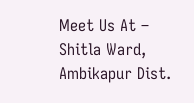Meet Us At – Shitla Ward, Ambikapur Dist.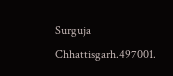Surguja Chhattisgarh.497001.